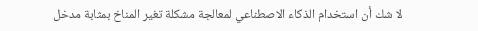لا شك أن استخدام الذكاء الاصطناعي لمعالجة مشكلة تغير المناخ بمثابة مدخل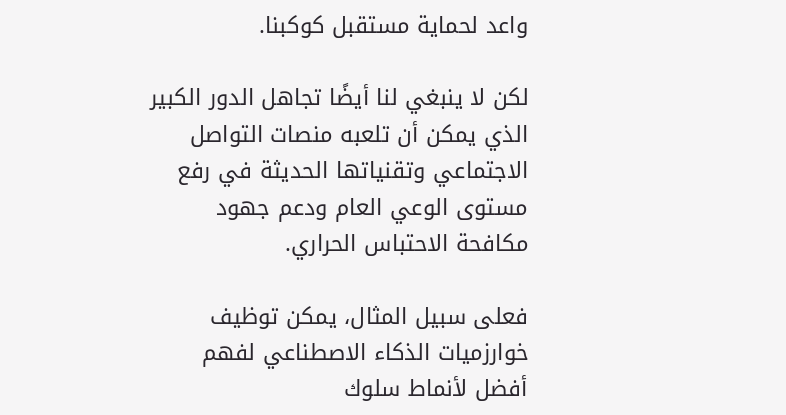واعد لحماية مستقبل كوكبنا.

لكن لا ينبغي لنا أيضًا تجاهل الدور الكبير الذي يمكن أن تلعبه منصات التواصل الاجتماعي وتقنياتها الحديثة في رفع مستوى الوعي العام ودعم جهود مكافحة الاحتباس الحراري.

فعلى سبيل المثال، يمكن توظيف خوارزميات الذكاء الاصطناعي لفهم أفضل لأنماط سلوك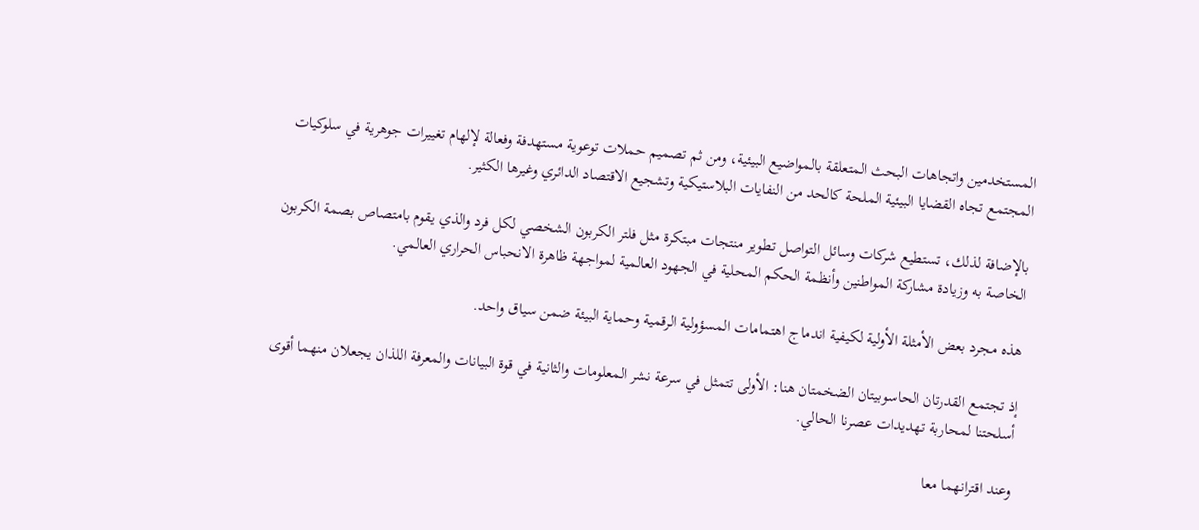المستخدمين واتجاهات البحث المتعلقة بالمواضيع البيئية، ومن ثم تصميم حملات توعوية مستهدفة وفعالة لإلهام تغييرات جوهرية في سلوكيات المجتمع تجاه القضايا البيئية الملحة كالحد من النفايات البلاستيكية وتشجيع الاقتصاد الدائري وغيرها الكثير.

بالإضافة لذلك، تستطيع شركات وسائل التواصل تطوير منتجات مبتكرة مثل فلتر الكربون الشخصي لكل فرد والذي يقوم بامتصاص بصمة الكربون الخاصة به وزيادة مشاركة المواطنين وأنظمة الحكم المحلية في الجهود العالمية لمواجهة ظاهرة الانحباس الحراري العالمي.

هذه مجرد بعض الأمثلة الأولية لكيفية اندماج اهتمامات المسؤولية الرقمية وحماية البيئة ضمن سياق واحد.

إذ تجتمع القدرتان الحاسوبيتان الضخمتان هنا: الأولى تتمثل في سرعة نشر المعلومات والثانية في قوة البيانات والمعرفة اللذان يجعلان منهما أقوى أسلحتنا لمحاربة تهديدات عصرنا الحالي.

وعند اقترانهما معا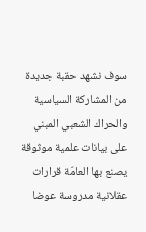سوف نشهد حقبة جديدة من المشاركة السياسية والحراك الشعبي المبني على بيانات علمية موثوقة يصنع بها العامّة قرارات عقلانية مدروسة عوضا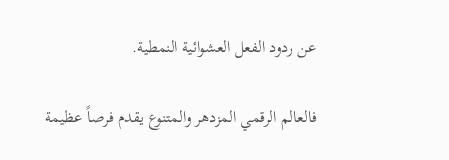عن ردود الفعل العشوائية النمطية.

فالعالم الرقمي المزدهر والمتنوع يقدم فرصاً عظيمة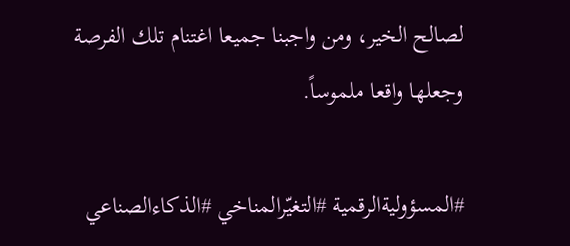لصالح الخير، ومن واجبنا جميعا اغتنام تلك الفرصة وجعلها واقعا ملموساً.

#المسؤوليةالرقمية #التغيّرالمناخي #الذكاءالصناعي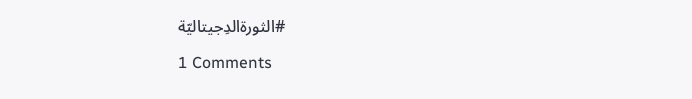#الثورةالدِجيتاليّة

1 Comments